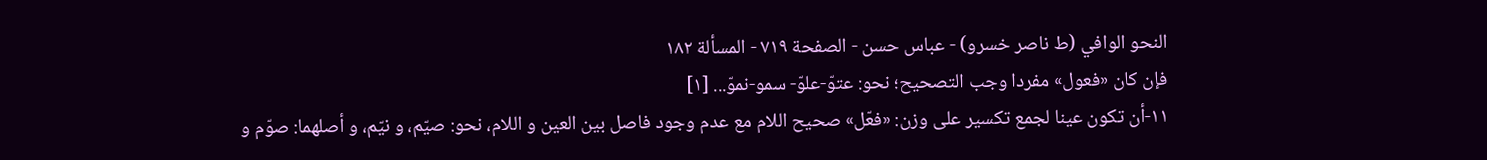النحو الوافي (ط ناصر خسرو) - عباس حسن - الصفحة ٧١٩ - المسألة ١٨٢
فإن كان «فعول» مفردا وجب التصحيح؛ نحو: عتوّ-علوّ- سمو-نموّ... [١]
١١-أن تكون عينا لجمع تكسير على وزن: «فعّل» صحيح اللام مع عدم وجود فاصل بين العين و اللام، نحو: صيّم، و نيّم، و أصلهما: صوّم و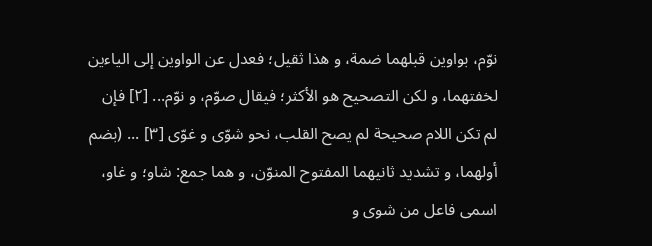نوّم، بواوين قبلهما ضمة، و هذا ثقيل؛ فعدل عن الواوين إلى الياءين لخفتهما، و لكن التصحيح هو الأكثر؛ فيقال صوّم، و نوّم... [٢] فإن لم تكن اللام صحيحة لم يصح القلب، نحو شوّى و غوّى [٣] ... (بضم أولهما، و تشديد ثانيهما المفتوح المنوّن، و هما جمع: شاو؛ و غاو، اسمى فاعل من شوى و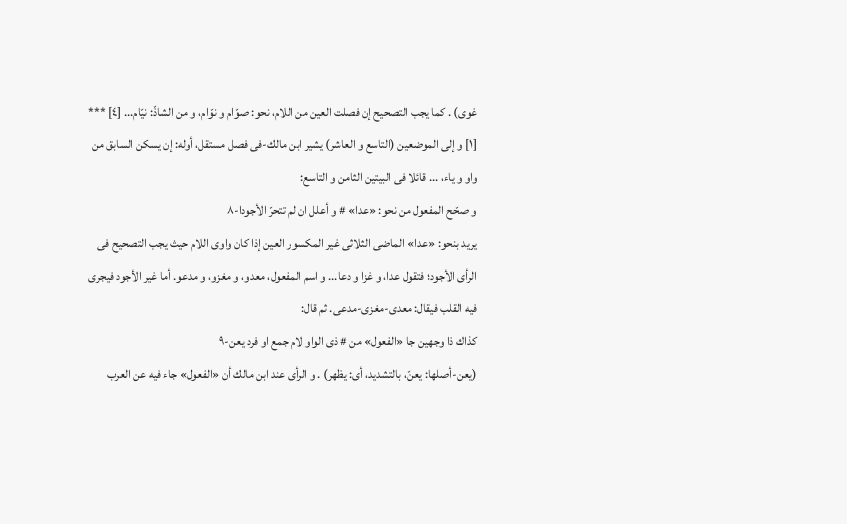غوى) . كما يجب التصحيح إن فصلت العين من اللام، نحو: صوّام و نوّام، و من الشاذّ: نيّام... [٤] ***
[١] و إلى الموضعين (التاسع و العاشر) يشير ابن مالك-فى فصل مستقل، أوله: إن يسكن السابق من واو و ياء، ... قائلا فى البيتين الثامن و التاسع:
و صحّح المفعول من نحو: «عدا» # و أعلل ان لم تتحرّ الأجودا-٨
يريد بنحو: «عدا» الماضى الثلاثى غير المكسور العين إذا كان واوى اللام حيث يجب التصحيح فى الرأى الأجود؛ فتقول عدا، و غزا و دعا... و اسم المفعول، معدو، و مغزو، و مدعو. أما غير الأجود فيجرى فيه القلب فيقال: معدى-مغزى-مدعى. ثم قال:
كذاك ذا وجهين جا «الفعول» من # ذى الواو لام جمع او فرد يعن-٩
(يعن-أصلها: يعنّ، بالتشديد، أى: يظهر) . و الرأى عند ابن مالك أن «الفعول» جاء فيه عن العرب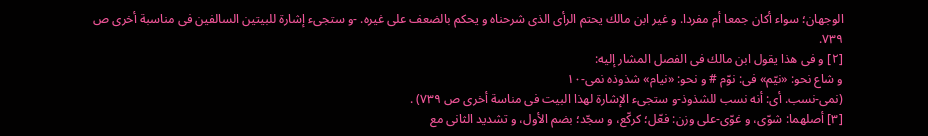الوجهان؛ سواء أكان جمعا أم مفردا. و غير ابن مالك يحتم الرأى الذى شرحناه و يحكم بالضعف على غيره. -و ستجىء إشارة للبيتين السالفين فى مناسبة أخرى ص ٧٣٩.
[٢] و فى هذا يقول ابن مالك فى الفصل المشار إليه:
و شاع نحو: «نيّم» فى: نوّم # و نحو: «نيام» شذوذه نمى-١٠
(نمى-نسب. أى: أنه نسب للشذوذ-و ستجىء الإشارة لهذا البيت فى مناسة أخرى ص ٧٣٩) .
[٣] أصلهما: شوّى، و غوّى-على وزن: فعّل؛ كركّع، و سجّد؛ بضم الأول، و تشديد الثانى مع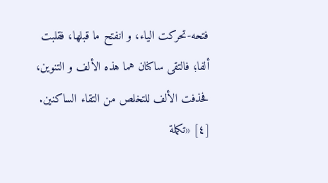فتحه-تحركت الياء، و انفتح ما قبلها، فقلبت ألفا؛ فالتقى ساكنان هما هذه الألف و التنوين، فحذفت الألف للتخلص من التقاء الساكنين.
[٤] «تكملة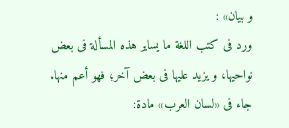و بيان» :
ورد فى كتب اللغة ما يساير هذه المسألة فى بعض نواحيها، و يزيد عليها فى بعض آخر؛ فهو أعم منها. جاء فى «لسان العرب» مادة: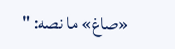«صاغ» ما نصه: "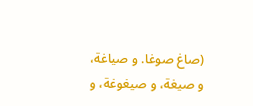(صاغ صوغا. و صياغة، و صيغة، و صيغوغة، و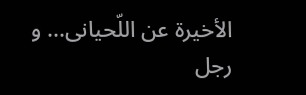الأخيرة عن اللّحيانى... و رجل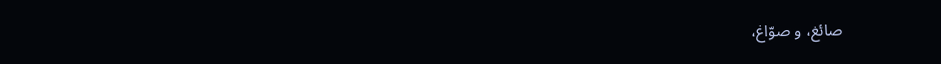صائغ، و صوّاغ،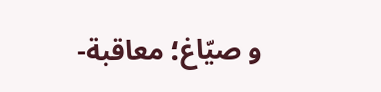و صيّاغ؛ معاقبة-